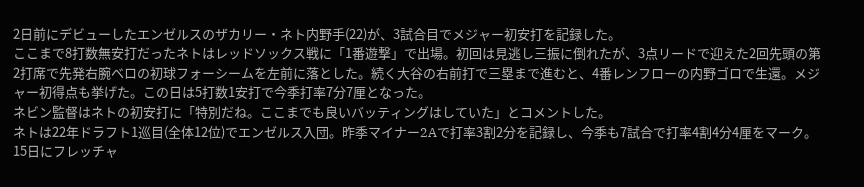2日前にデビューしたエンゼルスのザカリー・ネト内野手(22)が、3試合目でメジャー初安打を記録した。
ここまで8打数無安打だったネトはレッドソックス戦に「1番遊撃」で出場。初回は見逃し三振に倒れたが、3点リードで迎えた2回先頭の第2打席で先発右腕ベロの初球フォーシームを左前に落とした。続く大谷の右前打で三塁まで進むと、4番レンフローの内野ゴロで生還。メジャー初得点も挙げた。この日は5打数1安打で今季打率7分7厘となった。
ネビン監督はネトの初安打に「特別だね。ここまでも良いバッティングはしていた」とコメントした。
ネトは22年ドラフト1巡目(全体12位)でエンゼルス入団。昨季マイナー2Aで打率3割2分を記録し、今季も7試合で打率4割4分4厘をマーク。15日にフレッチャ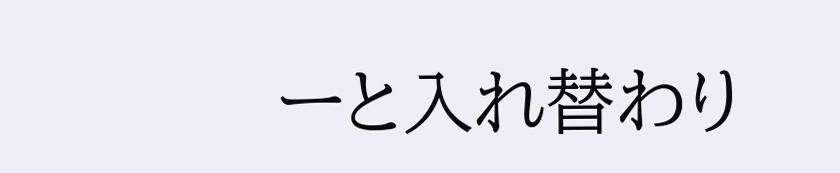ーと入れ替わり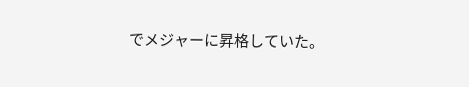でメジャーに昇格していた。